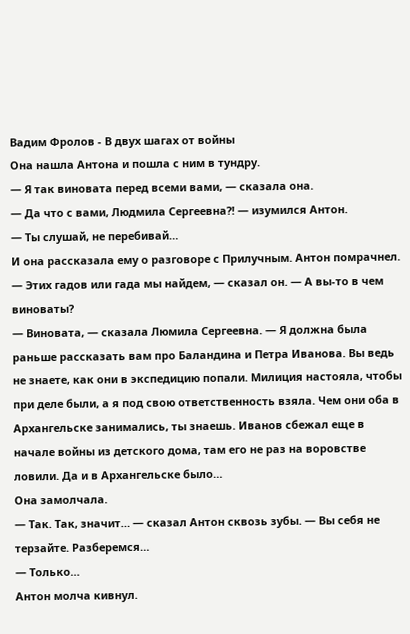Вадим Фролов - В двух шагах от войны
Она нашла Антона и пошла с ним в тундру.
— Я так виновата перед всеми вами, — сказала она.
— Да что с вами, Людмила Сергеевна?! — изумился Антон.
— Ты слушай, не перебивай…
И она рассказала ему о разговоре с Прилучным. Антон помрачнел.
— Этих гадов или гада мы найдем, — сказал он. — А вы-то в чем виноваты?
— Виновата, — сказала Люмила Сергеевна. — Я должна была раньше рассказать вам про Баландина и Петра Иванова. Вы ведь не знаете, как они в экспедицию попали. Милиция настояла, чтобы при деле были, а я под свою ответственность взяла. Чем они оба в Архангельске занимались, ты знаешь. Иванов сбежал еще в начале войны из детского дома, там его не раз на воровстве ловили. Да и в Архангельске было…
Она замолчала.
— Так. Так, значит… — сказал Антон сквозь зубы. — Вы себя не терзайте. Разберемся…
— Только…
Антон молча кивнул.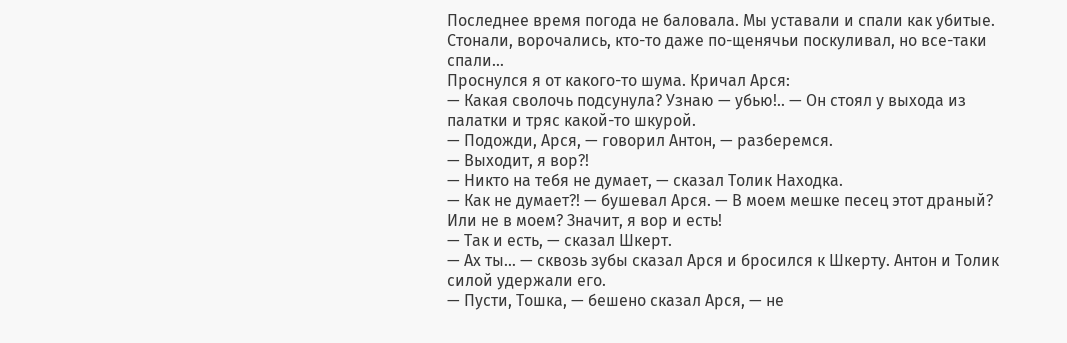Последнее время погода не баловала. Мы уставали и спали как убитые. Стонали, ворочались, кто-то даже по-щенячьи поскуливал, но все-таки спали…
Проснулся я от какого-то шума. Кричал Арся:
— Какая сволочь подсунула? Узнаю — убью!.. — Он стоял у выхода из палатки и тряс какой-то шкурой.
— Подожди, Арся, — говорил Антон, — разберемся.
— Выходит, я вор?!
— Никто на тебя не думает, — сказал Толик Находка.
— Как не думает?! — бушевал Арся. — В моем мешке песец этот драный? Или не в моем? Значит, я вор и есть!
— Так и есть, — сказал Шкерт.
— Ах ты… — сквозь зубы сказал Арся и бросился к Шкерту. Антон и Толик силой удержали его.
— Пусти, Тошка, — бешено сказал Арся, — не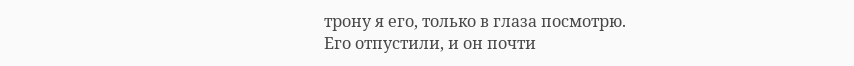трону я его, только в глаза посмотрю.
Его отпустили, и он почти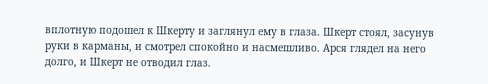вплотную подошел к Шкерту и заглянул ему в глаза. Шкерт стоял, засунув руки в карманы, и смотрел спокойно и насмешливо. Арся глядел на него долго, и Шкерт не отводил глаз.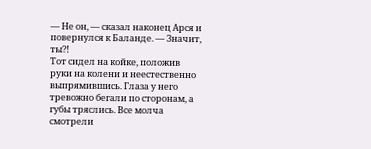— Не он, — сказал наконец Арся и повернулся к Баланде. — Значит, ты?!
Тот сидел на койке, положив руки на колени и неестественно выпрямившись. Глаза у него тревожно бегали по сторонам, а губы тряслись. Все молча смотрели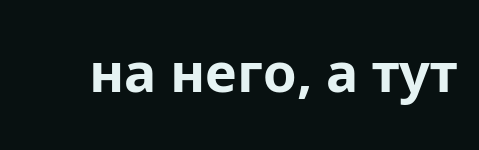на него, а тут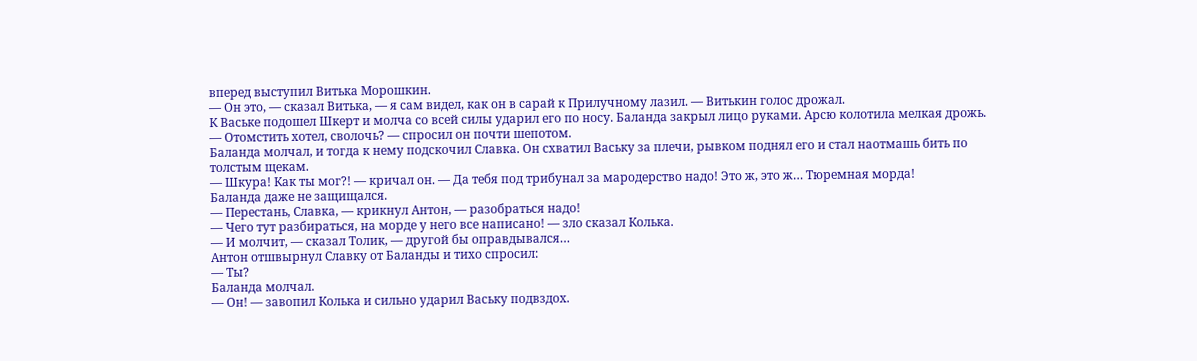вперед выступил Витька Морошкин.
— Он это, — сказал Витька, — я сам видел, как он в сарай к Прилучному лазил. — Витькин голос дрожал.
К Ваське подошел Шкерт и молча со всей силы ударил его по носу. Баланда закрыл лицо руками. Арсю колотила мелкая дрожь.
— Отомстить хотел, сволочь? — спросил он почти шепотом.
Баланда молчал, и тогда к нему подскочил Славка. Он схватил Ваську за плечи, рывком поднял его и стал наотмашь бить по толстым щекам.
— Шкура! Как ты мог?! — кричал он. — Да тебя под трибунал за мародерство надо! Это ж, это ж… Тюремная морда!
Баланда даже не защищался.
— Перестань, Славка, — крикнул Антон, — разобраться надо!
— Чего тут разбираться, на морде у него все написано! — зло сказал Колька.
— И молчит, — сказал Толик, — другой бы оправдывался…
Антон отшвырнул Славку от Баланды и тихо спросил:
— Ты?
Баланда молчал.
— Он! — завопил Колька и сильно ударил Ваську подвздох.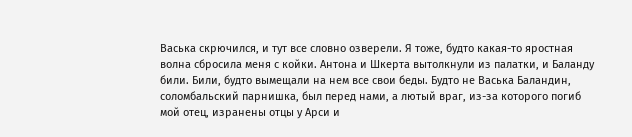Васька скрючился, и тут все словно озверели. Я тоже, будто какая-то яростная волна сбросила меня с койки. Антона и Шкерта вытолкнули из палатки, и Баланду били. Били, будто вымещали на нем все свои беды. Будто не Васька Баландин, соломбальский парнишка, был перед нами, а лютый враг, из-за которого погиб мой отец, изранены отцы у Арси и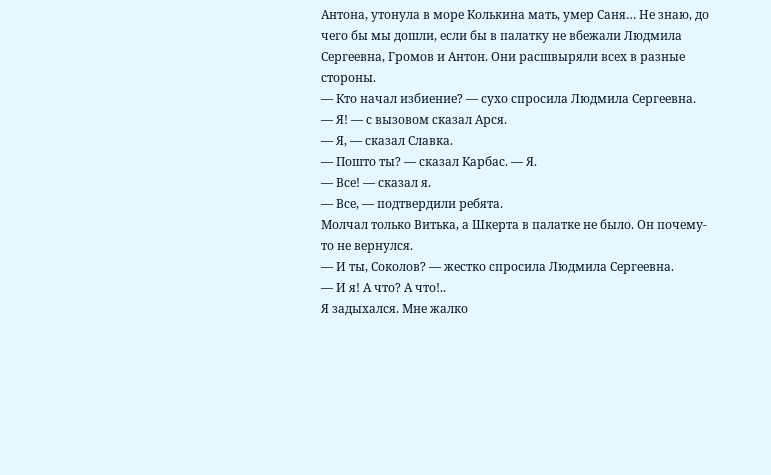Антона, утонула в море Колькина мать, умер Саня… Не знаю, до чего бы мы дошли, если бы в палатку не вбежали Людмила Сергеевна, Громов и Антон. Они расшвыряли всех в разные стороны.
— Кто начал избиение? — сухо спросила Людмила Сергеевна.
— Я! — с вызовом сказал Арся.
— Я, — сказал Славка.
— Пошто ты? — сказал Карбас. — Я.
— Все! — сказал я.
— Все, — подтвердили ребята.
Молчал только Витька, а Шкерта в палатке не было. Он почему-то не вернулся.
— И ты, Соколов? — жестко спросила Людмила Сергеевна.
— И я! А что? А что!..
Я задыхался. Мне жалко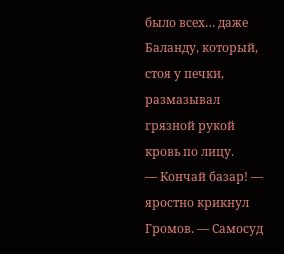было всех… даже Баланду, который, стоя у печки, размазывал грязной рукой кровь по лицу.
— Кончай базар! — яростно крикнул Громов. — Самосуд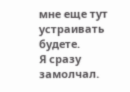мне еще тут устраивать будете.
Я сразу замолчал.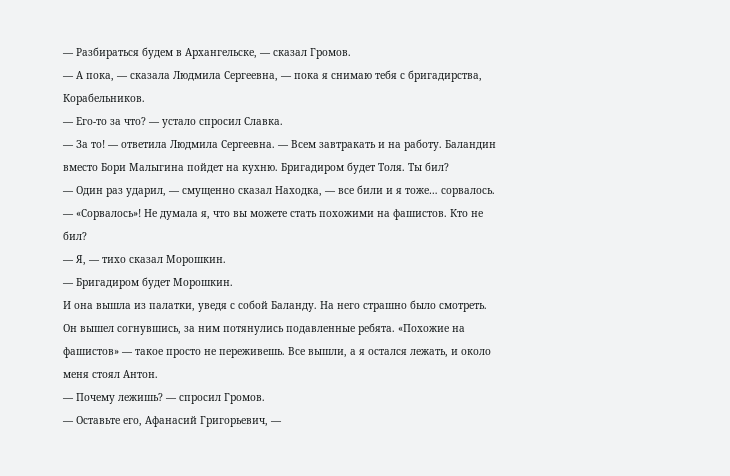— Разбираться будем в Архангельске, — сказал Громов.
— А пока, — сказала Людмила Сергеевна, — пока я снимаю тебя с бригадирства, Корабельников.
— Его-то за что? — устало спросил Славка.
— За то! — ответила Людмила Сергеевна. — Всем завтракать и на работу. Баландин вместо Бори Малыгина пойдет на кухню. Бригадиром будет Толя. Ты бил?
— Один раз ударил, — смущенно сказал Находка, — все били и я тоже… сорвалось.
— «Сорвалось»! Не думала я, что вы можете стать похожими на фашистов. Кто не бил?
— Я, — тихо сказал Морошкин.
— Бригадиром будет Морошкин.
И она вышла из палатки, уведя с собой Баланду. На него страшно было смотреть. Он вышел согнувшись, за ним потянулись подавленные ребята. «Похожие на фашистов» — такое просто не переживешь. Все вышли, а я остался лежать, и около меня стоял Антон.
— Почему лежишь? — спросил Громов.
— Оставьте его, Афанасий Григорьевич, —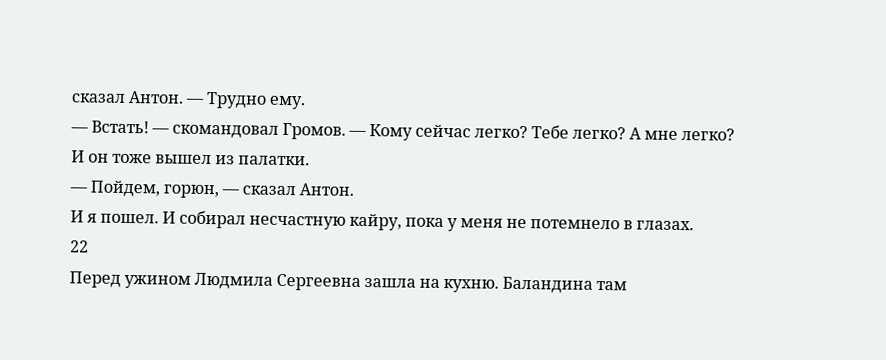сказал Антон. — Трудно ему.
— Встать! — скомандовал Громов. — Кому сейчас легко? Тебе легко? А мне легко?
И он тоже вышел из палатки.
— Пойдем, горюн, — сказал Антон.
И я пошел. И собирал несчастную кайру, пока у меня не потемнело в глазах.
22
Перед ужином Людмила Сергеевна зашла на кухню. Баландина там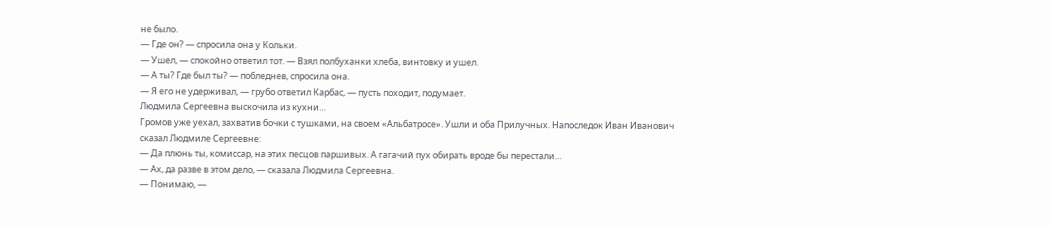не было.
— Где он? — спросила она у Кольки.
— Ушел, — спокойно ответил тот. — Взял полбуханки хлеба, винтовку и ушел.
— А ты? Где был ты? — побледнев, спросила она.
— Я его не удерживал, — грубо ответил Карбас, — пусть походит, подумает.
Людмила Сергеевна выскочила из кухни…
Громов уже уехал, захватив бочки с тушками, на своем «Альбатросе». Ушли и оба Прилучных. Напоследок Иван Иванович сказал Людмиле Сергеевне:
— Да плюнь ты, комиссар, на этих песцов паршивых. А гагачий пух обирать вроде бы перестали…
— Ах, да разве в этом дело, — сказала Людмила Сергеевна.
— Понимаю, —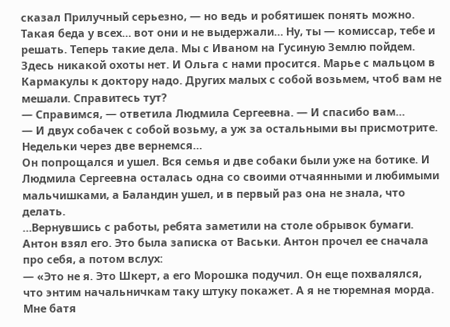сказал Прилучный серьезно, — но ведь и робятишек понять можно. Такая беда у всех… вот они и не выдержали… Ну, ты — комиссар, тебе и решать. Теперь такие дела. Мы с Иваном на Гусиную Землю пойдем. Здесь никакой охоты нет. И Ольга с нами просится. Марье с мальцом в Кармакулы к доктору надо. Других малых с собой возьмем, чтоб вам не мешали. Справитесь тут?
— Справимся, — ответила Людмила Сергеевна. — И спасибо вам…
— И двух собачек с собой возьму, а уж за остальными вы присмотрите. Недельки через две вернемся…
Он попрощался и ушел. Вся семья и две собаки были уже на ботике. И Людмила Сергеевна осталась одна со своими отчаянными и любимыми мальчишками, а Баландин ушел, и в первый раз она не знала, что делать.
…Вернувшись с работы, ребята заметили на столе обрывок бумаги. Антон взял его. Это была записка от Васьки. Антон прочел ее сначала про себя, а потом вслух:
— «Это не я. Это Шкерт, а его Морошка подучил. Он еще похвалялся, что энтим начальничкам таку штуку покажет. А я не тюремная морда. Мне батя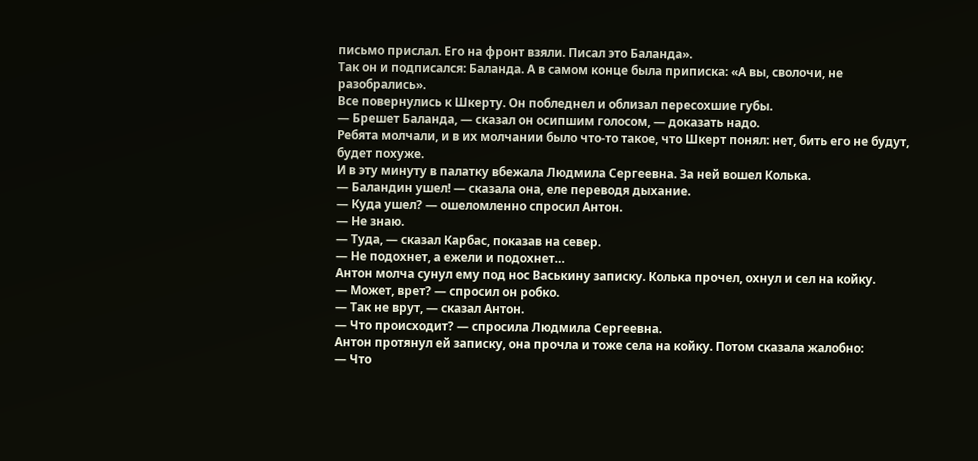письмо прислал. Его на фронт взяли. Писал это Баланда».
Так он и подписался: Баланда. А в самом конце была приписка: «А вы, сволочи, не разобрались».
Все повернулись к Шкерту. Он побледнел и облизал пересохшие губы.
— Брешет Баланда, — сказал он осипшим голосом, — доказать надо.
Ребята молчали, и в их молчании было что-то такое, что Шкерт понял: нет, бить его не будут, будет похуже.
И в эту минуту в палатку вбежала Людмила Сергеевна. За ней вошел Колька.
— Баландин ушел! — сказала она, еле переводя дыхание.
— Куда ушел? — ошеломленно спросил Антон.
— Не знаю.
— Туда, — сказал Карбас, показав на север.
— Не подохнет, а ежели и подохнет…
Антон молча сунул ему под нос Васькину записку. Колька прочел, охнул и сел на койку.
— Может, врет? — спросил он робко.
— Так не врут, — сказал Антон.
— Что происходит? — спросила Людмила Сергеевна.
Антон протянул ей записку, она прочла и тоже села на койку. Потом сказала жалобно:
— Что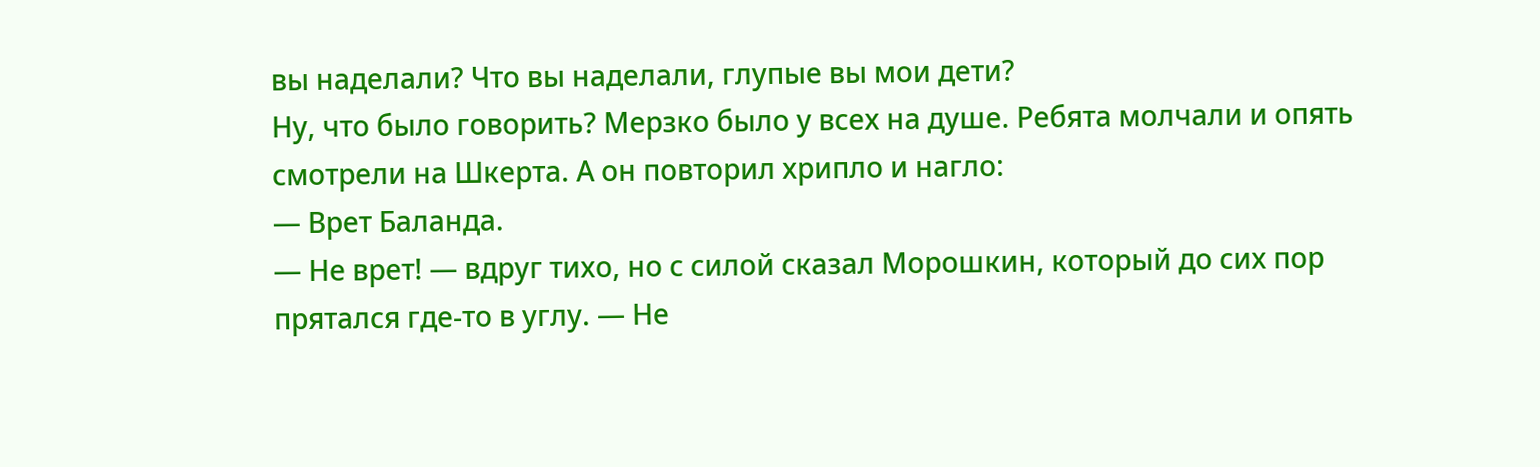вы наделали? Что вы наделали, глупые вы мои дети?
Ну, что было говорить? Мерзко было у всех на душе. Ребята молчали и опять смотрели на Шкерта. А он повторил хрипло и нагло:
— Врет Баланда.
— Не врет! — вдруг тихо, но с силой сказал Морошкин, который до сих пор прятался где-то в углу. — Не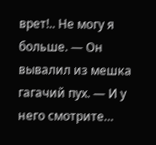врет!.. Не могу я больше. — Он вывалил из мешка гагачий пух. — И у него смотрите…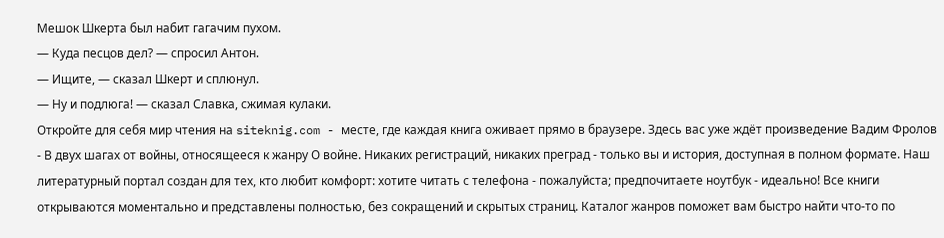Мешок Шкерта был набит гагачим пухом.
— Куда песцов дел? — спросил Антон.
— Ищите, — сказал Шкерт и сплюнул.
— Ну и подлюга! — сказал Славка, сжимая кулаки.
Откройте для себя мир чтения на siteknig.com - месте, где каждая книга оживает прямо в браузере. Здесь вас уже ждёт произведение Вадим Фролов - В двух шагах от войны, относящееся к жанру О войне. Никаких регистраций, никаких преград - только вы и история, доступная в полном формате. Наш литературный портал создан для тех, кто любит комфорт: хотите читать с телефона - пожалуйста; предпочитаете ноутбук - идеально! Все книги открываются моментально и представлены полностью, без сокращений и скрытых страниц. Каталог жанров поможет вам быстро найти что-то по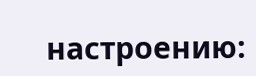настроению: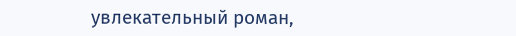увлекательный роман,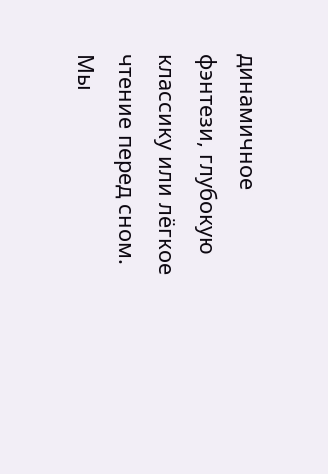динамичное фэнтези, глубокую классику или лёгкое чтение перед сном. Мы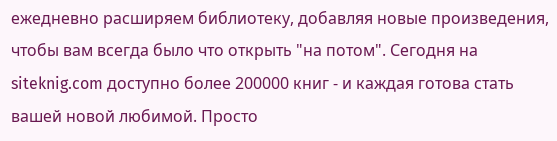ежедневно расширяем библиотеку, добавляя новые произведения, чтобы вам всегда было что открыть "на потом". Сегодня на siteknig.com доступно более 200000 книг - и каждая готова стать вашей новой любимой. Просто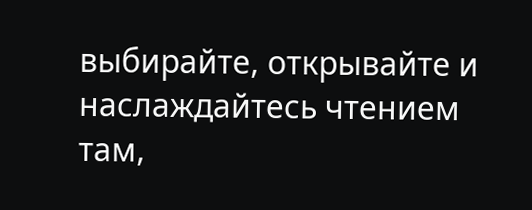выбирайте, открывайте и наслаждайтесь чтением там,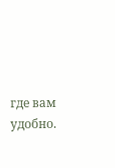где вам удобно.